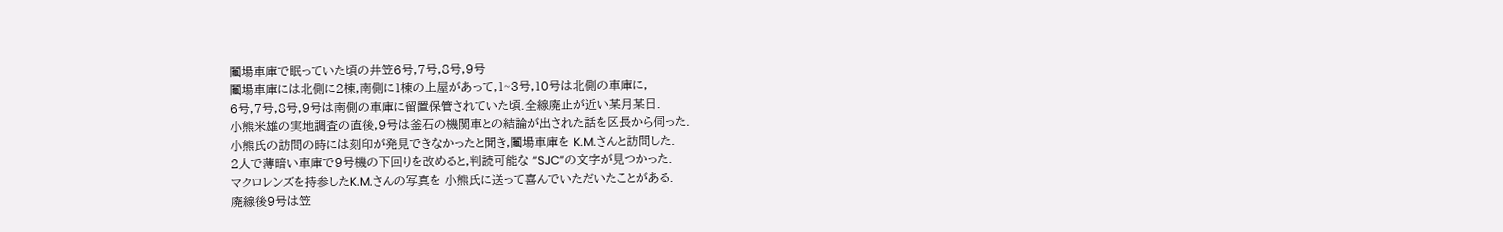鬮場車庫で眠っていた頃の井笠6号,7号,8号,9号
鬮場車庫には北側に2棟,南側に1棟の上屋があって,1~3号,10号は北側の車庫に,
6号,7号,8号,9号は南側の車庫に留置保管されていた頃.全線廃止が近い某月某日.
小熊米雄の実地調査の直後,9号は釜石の機関車との結論が出された話を区長から伺った.
小熊氏の訪問の時には刻印が発見できなかったと聞き,鬮場車庫を K.M.さんと訪問した.
2人で薄暗い車庫で9号機の下回りを改めると,判読可能な “SJC”の文字が見つかった.
マクロレンズを持参したK.M.さんの写真を 小熊氏に送って喜んでいただいたことがある.
廃線後9号は笠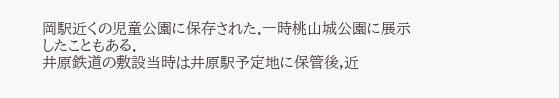岡駅近くの児童公園に保存された.一時桃山城公園に展示したこともある.
井原鉄道の敷設当時は井原駅予定地に保管後,近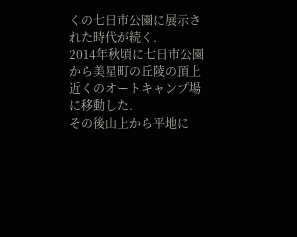くの七日市公園に展示された時代が続く.
2014年秋頃に七日市公園から美星町の丘陵の頂上近くのオートキャンプ場に移動した.
その後山上から平地に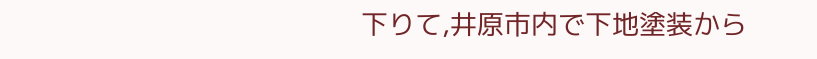下りて,井原市内で下地塗装から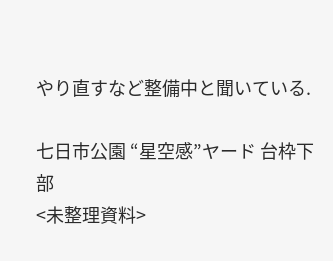やり直すなど整備中と聞いている.

七日市公園 “星空感”ヤード 台枠下部
<未整理資料>